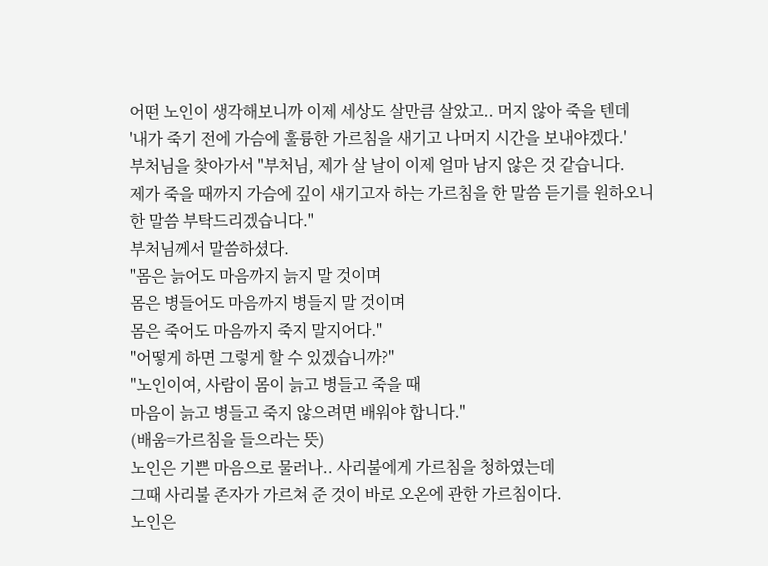어떤 노인이 생각해보니까 이제 세상도 살만큼 살았고.. 머지 않아 죽을 텐데
'내가 죽기 전에 가슴에 훌륭한 가르침을 새기고 나머지 시간을 보내야겠다.'
부처님을 찾아가서 "부처님, 제가 살 날이 이제 얼마 남지 않은 것 같습니다.
제가 죽을 때까지 가슴에 깊이 새기고자 하는 가르침을 한 말씀 듣기를 원하오니
한 말씀 부탁드리겠습니다."
부처님께서 말씀하셨다.
"몸은 늙어도 마음까지 늙지 말 것이며
몸은 병들어도 마음까지 병들지 말 것이며
몸은 죽어도 마음까지 죽지 말지어다."
"어떻게 하면 그렇게 할 수 있겠습니까?"
"노인이여, 사람이 몸이 늙고 병들고 죽을 때
마음이 늙고 병들고 죽지 않으려면 배워야 합니다."
(배움=가르침을 들으라는 뜻)
노인은 기쁜 마음으로 물러나.. 사리불에게 가르침을 청하였는데
그때 사리불 존자가 가르쳐 준 것이 바로 오온에 관한 가르침이다.
노인은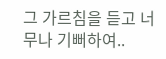그 가르침을 듣고 너무나 기뻐하여..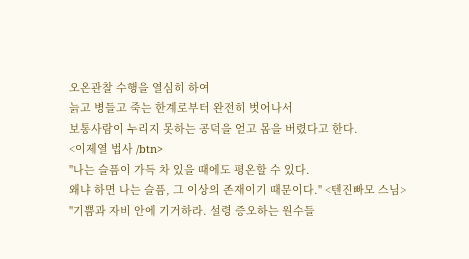오온관찰 수행을 열심히 하여
늙고 병들고 죽는 한계로부터 완전히 벗어나서
보통사람이 누리지 못하는 공덕을 얻고 몸을 버렸다고 한다.
<이제열 법사 /btn>
"나는 슬픔이 가득 차 있을 때에도 평온할 수 있다.
왜냐 하면 나는 슬픔, 그 이상의 존재이기 때문이다." <텐진빠모 스님>
"기쁨과 자비 안에 기거하라. 설령 증오하는 원수들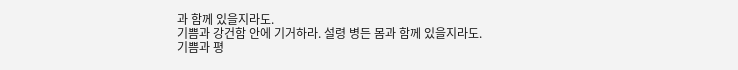과 함께 있을지라도.
기쁨과 강건함 안에 기거하라. 설령 병든 몸과 함께 있을지라도.
기쁨과 평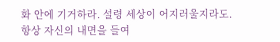화 안에 기거하라. 설령 세상이 어지러울지라도.
항상 자신의 내면을 들여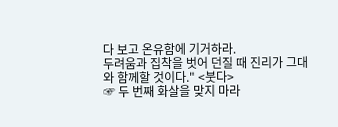다 보고 온유함에 기거하라.
두려움과 집착을 벗어 던질 때 진리가 그대와 함께할 것이다." <붓다>
☞ 두 번째 화살을 맞지 마라